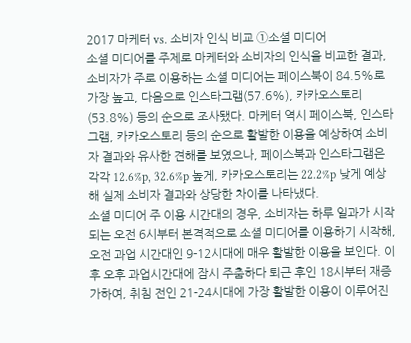2017 마케터 vs. 소비자 인식 비교 ①소셜 미디어
소셜 미디어를 주제로 마케터와 소비자의 인식을 비교한 결과, 소비자가 주로 이용하는 소셜 미디어는 페이스북이 84.5%로 가장 높고, 다음으로 인스타그램(57.6%), 카카오스토리(53.8%) 등의 순으로 조사됐다. 마케터 역시 페이스북, 인스타그램, 카카오스토리 등의 순으로 활발한 이용을 예상하여 소비자 결과와 유사한 견해를 보였으나, 페이스북과 인스타그램은 각각 12.6%p, 32.6%p 높게, 카카오스토리는 22.2%p 낮게 예상해 실제 소비자 결과와 상당한 차이를 나타냈다.
소셜 미디어 주 이용 시간대의 경우, 소비자는 하루 일과가 시작되는 오전 6시부터 본격적으로 소셜 미디어를 이용하기 시작해, 오전 과업 시간대인 9-12시대에 매우 활발한 이용을 보인다. 이후 오후 과업시간대에 잠시 주춤하다 퇴근 후인 18시부터 재증가하여, 취침 전인 21-24시대에 가장 활발한 이용이 이루어진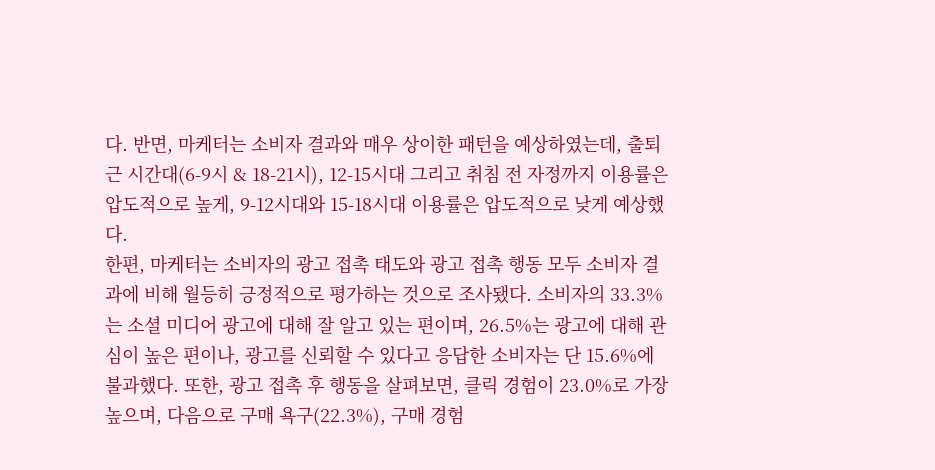다. 반면, 마케터는 소비자 결과와 매우 상이한 패턴을 예상하였는데, 출퇴근 시간대(6-9시 & 18-21시), 12-15시대 그리고 취침 전 자정까지 이용률은 압도적으로 높게, 9-12시대와 15-18시대 이용률은 압도적으로 낮게 예상했다.
한편, 마케터는 소비자의 광고 접촉 태도와 광고 접촉 행동 모두 소비자 결과에 비해 월등히 긍정적으로 평가하는 것으로 조사됐다. 소비자의 33.3%는 소셜 미디어 광고에 대해 잘 알고 있는 편이며, 26.5%는 광고에 대해 관심이 높은 편이나, 광고를 신뢰할 수 있다고 응답한 소비자는 단 15.6%에 불과했다. 또한, 광고 접촉 후 행동을 살펴보면, 클릭 경험이 23.0%로 가장 높으며, 다음으로 구매 욕구(22.3%), 구매 경험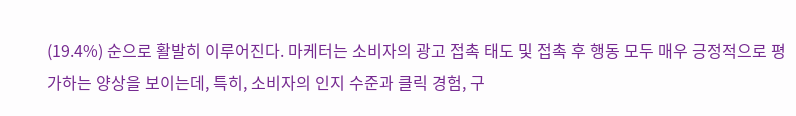(19.4%) 순으로 활발히 이루어진다. 마케터는 소비자의 광고 접촉 태도 및 접촉 후 행동 모두 매우 긍정적으로 평가하는 양상을 보이는데, 특히, 소비자의 인지 수준과 클릭 경험, 구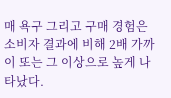매 욕구 그리고 구매 경험은 소비자 결과에 비해 2배 가까이 또는 그 이상으로 높게 나타났다.